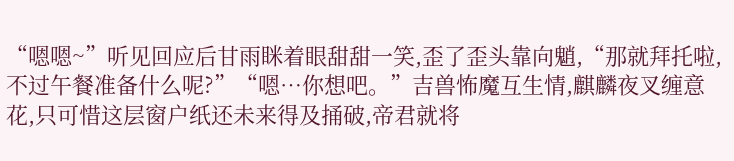“嗯嗯~”听见回应后甘雨眯着眼甜甜一笑,歪了歪头靠向魈,“那就拜托啦,不过午餐准备什么呢?”“嗯…你想吧。”吉兽怖魔互生情,麒麟夜叉缠意花,只可惜这层窗户纸还未来得及捅破,帝君就将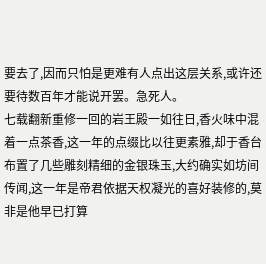要去了,因而只怕是更难有人点出这层关系,或许还要待数百年才能说开罢。急死人。
七载翻新重修一回的岩王殿一如往日,香火味中混着一点茶香,这一年的点缀比以往更素雅,却于香台布置了几些雕刻精细的金银珠玉,大约确实如坊间传闻,这一年是帝君依据天权凝光的喜好装修的,莫非是他早已打算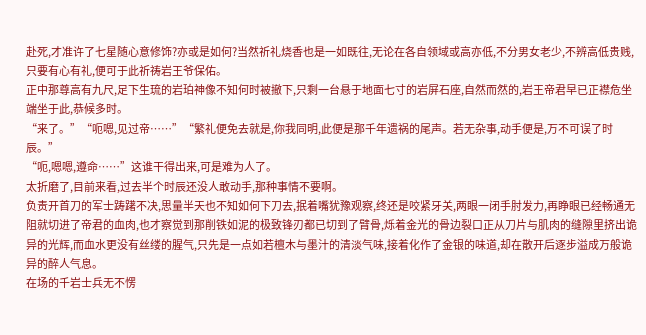赴死,才准许了七星随心意修饰?亦或是如何?当然祈礼烧香也是一如既往,无论在各自领域或高亦低,不分男女老少,不辨高低贵贱,只要有心有礼,便可于此祈祷岩王爷保佑。
正中那尊高有九尺,足下生琉的岩珀神像不知何时被撤下,只剩一台悬于地面七寸的岩屏石座,自然而然的,岩王帝君早已正襟危坐端坐于此,恭候多时。
“来了。”“呃嗯,见过帝……”“繁礼便免去就是,你我同明,此便是那千年遗祸的尾声。若无杂事,动手便是,万不可误了时辰。”
“呃,嗯嗯,遵命……”这谁干得出来,可是难为人了。
太折磨了,目前来看,过去半个时辰还没人敢动手,那种事情不要啊。
负责开首刀的军士踌躇不决,思量半天也不知如何下刀去,抿着嘴犹豫观察,终还是咬紧牙关,两眼一闭手肘发力,再睁眼已经畅通无阻就切进了帝君的血肉,也才察觉到那削铁如泥的极致锋刃都已切到了臂骨,烁着金光的骨边裂口正从刀片与肌肉的缝隙里挤出诡异的光辉,而血水更没有丝缕的腥气,只先是一点如若檀木与墨汁的清淡气味,接着化作了金银的味道,却在散开后逐步溢成万般诡异的醉人气息。
在场的千岩士兵无不愣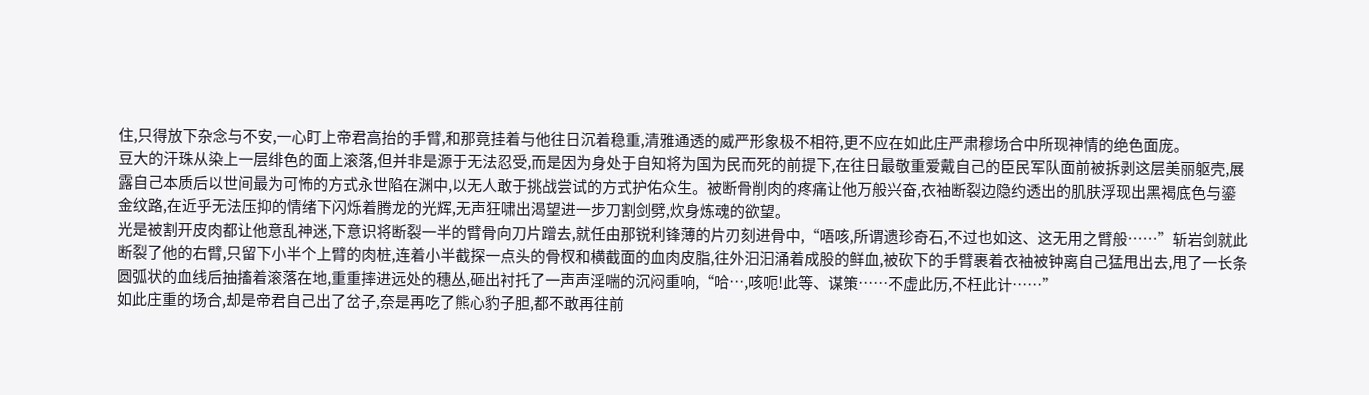住,只得放下杂念与不安,一心盯上帝君高抬的手臂,和那竟挂着与他往日沉着稳重,清雅通透的威严形象极不相符,更不应在如此庄严肃穆场合中所现神情的绝色面庞。
豆大的汗珠从染上一层绯色的面上滚落,但并非是源于无法忍受,而是因为身处于自知将为国为民而死的前提下,在往日最敬重爱戴自己的臣民军队面前被拆剥这层美丽躯壳,展露自己本质后以世间最为可怖的方式永世陷在渊中,以无人敢于挑战尝试的方式护佑众生。被断骨削肉的疼痛让他万般兴奋,衣袖断裂边隐约透出的肌肤浮现出黑褐底色与鎏金纹路,在近乎无法压抑的情绪下闪烁着腾龙的光辉,无声狂啸出渴望进一步刀割剑劈,炊身炼魂的欲望。
光是被割开皮肉都让他意乱神迷,下意识将断裂一半的臂骨向刀片蹭去,就任由那锐利锋薄的片刃刻进骨中,“唔咳,所谓遗珍奇石,不过也如这、这无用之臂般……”斩岩剑就此断裂了他的右臂,只留下小半个上臂的肉桩,连着小半截探一点头的骨杈和横截面的血肉皮脂,往外汩汩涌着成股的鲜血,被砍下的手臂裹着衣袖被钟离自己猛甩出去,甩了一长条圆弧状的血线后抽搐着滚落在地,重重摔进远处的穗丛,砸出衬托了一声声淫喘的沉闷重响,“哈…,咳呃!此等、谋策……不虚此历,不枉此计……”
如此庄重的场合,却是帝君自己出了岔子,奈是再吃了熊心豹子胆,都不敢再往前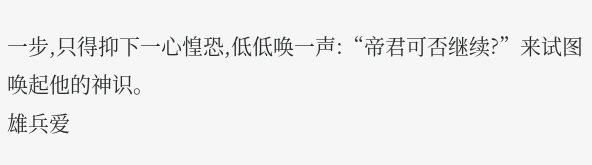一步,只得抑下一心惶恐,低低唤一声:“帝君可否继续?”来试图唤起他的神识。
雄兵爱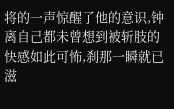将的一声惊醒了他的意识,钟离自己都未曾想到被斩肢的快感如此可怖,刹那一瞬就已滋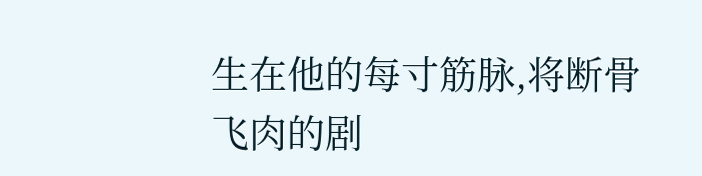生在他的每寸筋脉,将断骨飞肉的剧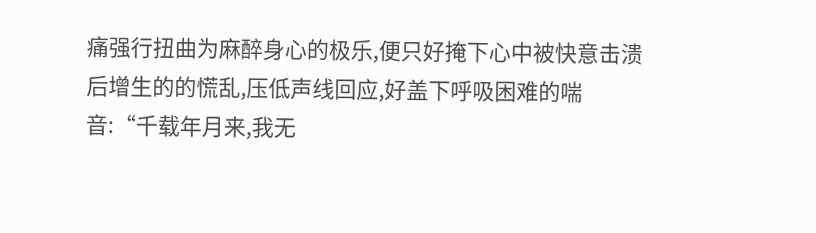痛强行扭曲为麻醉身心的极乐,便只好掩下心中被快意击溃后增生的的慌乱,压低声线回应,好盖下呼吸困难的喘音:“千载年月来,我无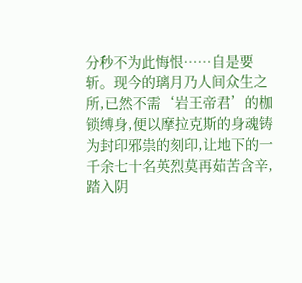分秒不为此悔恨……自是要斩。现今的璃月乃人间众生之所,已然不需‘岩王帝君’的枷锁缚身,便以摩拉克斯的身魂铸为封印邪祟的刻印,让地下的一千余七十名英烈莫再茹苦含辛,踏入阴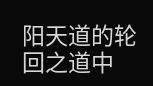阳天道的轮回之道中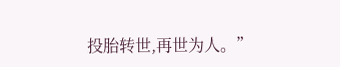投胎转世,再世为人。”